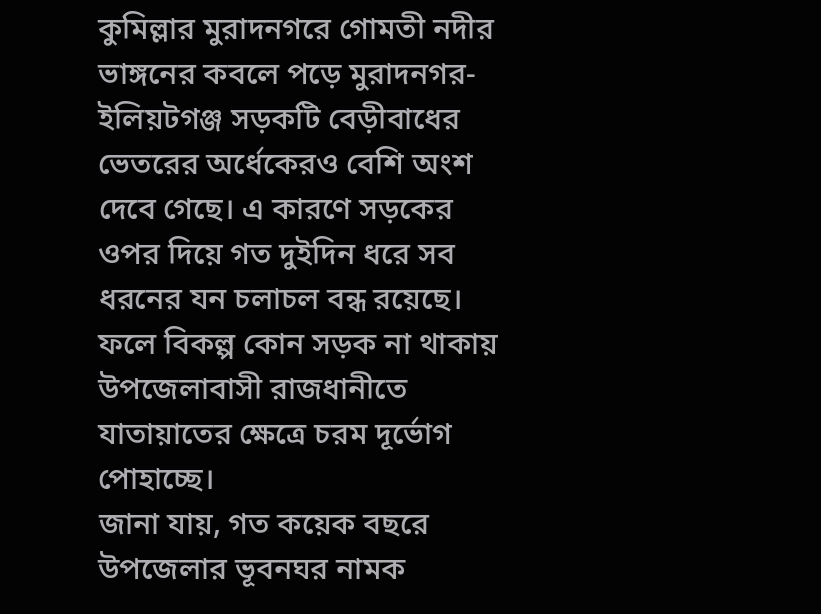কুমিল্লার মুরাদনগরে গোমতী নদীর ভাঙ্গনের কবলে পড়ে মুরাদনগর-ইলিয়টগঞ্জ সড়কটি বেড়ীবাধের ভেতরের অর্ধেকেরও বেশি অংশ দেবে গেছে। এ কারণে সড়কের ওপর দিয়ে গত দুইদিন ধরে সব ধরনের যন চলাচল বন্ধ রয়েছে। ফলে বিকল্প কোন সড়ক না থাকায় উপজেলাবাসী রাজধানীতে যাতায়াতের ক্ষেত্রে চরম দূর্ভোগ পোহাচ্ছে।
জানা যায়, গত কয়েক বছরে উপজেলার ভূবনঘর নামক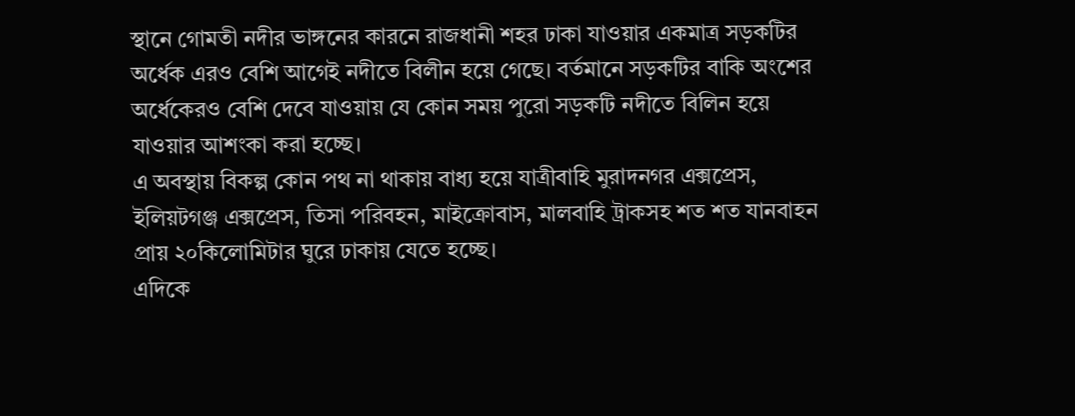স্থানে গোমতী নদীর ভাঙ্গনের কারনে রাজধানী শহর ঢাকা যাওয়ার একমাত্র সড়কটির অর্ধেক এরও বেশি আগেই নদীতে বিলীন হয়ে গেছে। বর্তমানে সড়কটির বাকি অংশের অর্ধেকেরও বেশি দেবে যাওয়ায় যে কোন সময় পুরো সড়কটি নদীতে বিলিন হয়ে যাওয়ার আশংকা করা হচ্ছে।
এ অবস্থায় বিকল্প কোন পথ না থাকায় বাধ্য হয়ে যাত্রীবাহি মুরাদনগর এক্সপ্রেস, ইলিয়টগঞ্জ এক্সপ্রেস, তিসা পরিবহন, মাইক্রোবাস, মালবাহি ট্রাকসহ শত শত যানবাহন প্রায় ২০কিলোমিটার ঘুরে ঢাকায় যেতে হচ্ছে।
এদিকে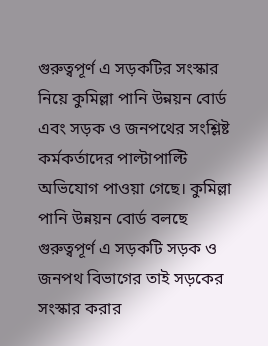গুরুত্বপূর্ণ এ সড়কটির সংস্কার নিয়ে কুমিল্লা পানি উন্নয়ন বোর্ড এবং সড়ক ও জনপথের সংশ্লিষ্ট কর্মকর্তাদের পাল্টাপাল্টি অভিযোগ পাওয়া গেছে। কুমিল্লা পানি উন্নয়ন বোর্ড বলছে গুরুত্বপূর্ণ এ সড়কটি সড়ক ও জনপথ বিভাগের তাই সড়কের সংস্কার করার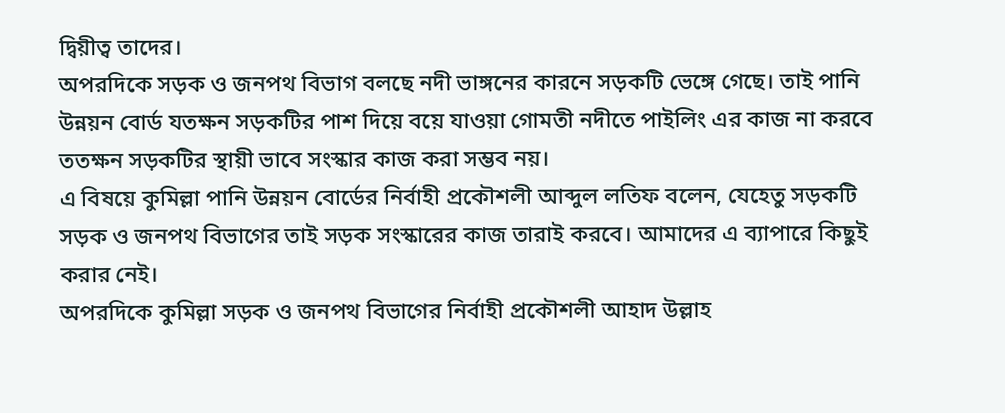দ্বিয়ীত্ব তাদের।
অপরদিকে সড়ক ও জনপথ বিভাগ বলছে নদী ভাঙ্গনের কারনে সড়কটি ভেঙ্গে গেছে। তাই পানি উন্নয়ন বোর্ড যতক্ষন সড়কটির পাশ দিয়ে বয়ে যাওয়া গোমতী নদীতে পাইলিং এর কাজ না করবে ততক্ষন সড়কটির স্থায়ী ভাবে সংস্কার কাজ করা সম্ভব নয়।
এ বিষয়ে কুমিল্লা পানি উন্নয়ন বোর্ডের নির্বাহী প্রকৌশলী আব্দুল লতিফ বলেন, যেহেতু সড়কটি সড়ক ও জনপথ বিভাগের তাই সড়ক সংস্কারের কাজ তারাই করবে। আমাদের এ ব্যাপারে কিছুই করার নেই।
অপরদিকে কুমিল্লা সড়ক ও জনপথ বিভাগের নির্বাহী প্রকৌশলী আহাদ উল্লাহ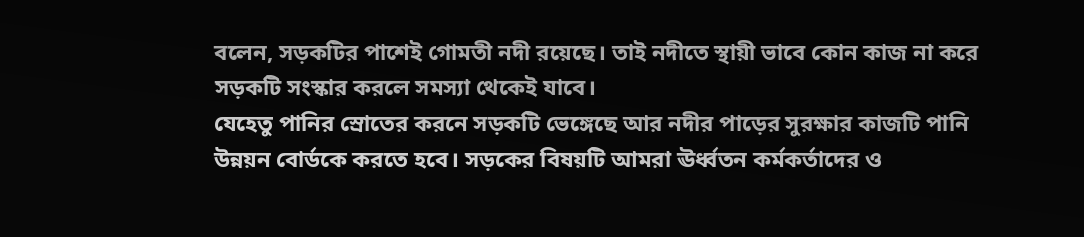বলেন, সড়কটির পাশেই গোমতী নদী রয়েছে। তাই নদীতে স্থায়ী ভাবে কোন কাজ না করে সড়কটি সংস্কার করলে সমস্যা থেকেই যাবে।
যেহেতু পানির স্রোতের করনে সড়কটি ভেঙ্গেছে আর নদীর পাড়ের সুরক্ষার কাজটি পানি উন্নয়ন বোর্ডকে করতে হবে। সড়কের বিষয়টি আমরা ঊর্ধ্বতন কর্মকর্তাদের ও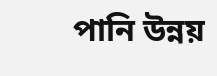পানি উন্নয়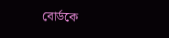বোর্ডকে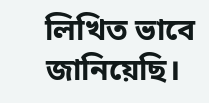লিখিত ভাবে জানিয়েছি।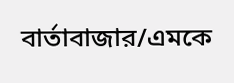বার্তাবাজার/এমকে